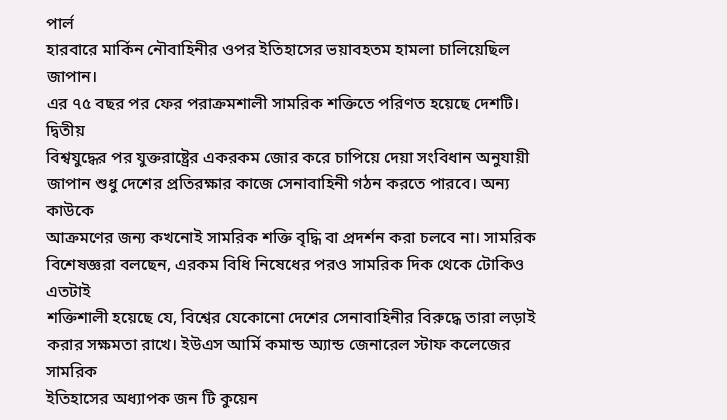পার্ল
হারবারে মার্কিন নৌবাহিনীর ওপর ইতিহাসের ভয়াবহতম হামলা চালিয়েছিল জাপান।
এর ৭৫ বছর পর ফের পরাক্রমশালী সামরিক শক্তিতে পরিণত হয়েছে দেশটি। দ্বিতীয়
বিশ্বযুদ্ধের পর যুক্তরাষ্ট্রের একরকম জোর করে চাপিয়ে দেয়া সংবিধান অনুযায়ী
জাপান শুধু দেশের প্রতিরক্ষার কাজে সেনাবাহিনী গঠন করতে পারবে। অন্য কাউকে
আক্রমণের জন্য কখনোই সামরিক শক্তি বৃদ্ধি বা প্রদর্শন করা চলবে না। সামরিক
বিশেষজ্ঞরা বলছেন, এরকম বিধি নিষেধের পরও সামরিক দিক থেকে টোকিও এতটাই
শক্তিশালী হয়েছে যে, বিশ্বের যেকোনো দেশের সেনাবাহিনীর বিরুদ্ধে তারা লড়াই
করার সক্ষমতা রাখে। ইউএস আর্মি কমান্ড অ্যান্ড জেনারেল স্টাফ কলেজের সামরিক
ইতিহাসের অধ্যাপক জন টি কুয়েন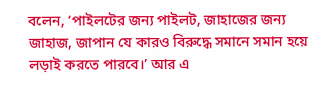বলেন, ‘পাইলটের জন্য পাইলট, জাহাজের জন্য
জাহাজ, জাপান যে কারও বিরুদ্ধে সমানে সমান হয়ে লড়াই করতে পারবে।’ আর এ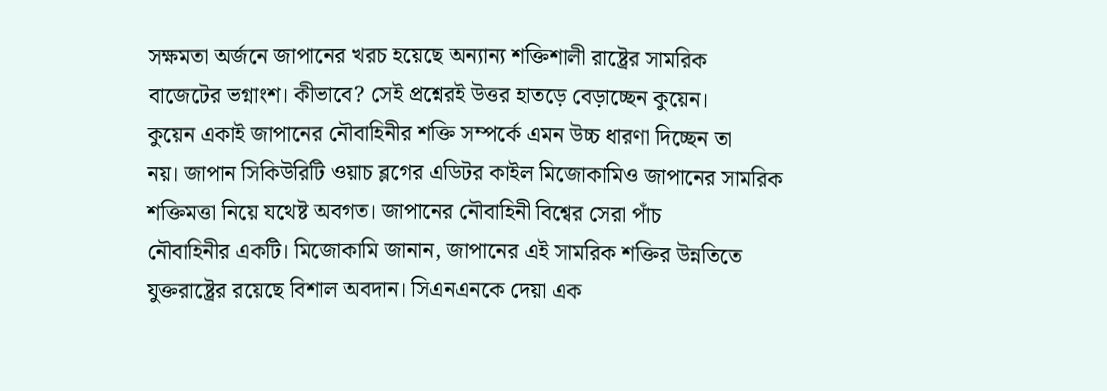সক্ষমতা অর্জনে জাপানের খরচ হয়েছে অন্যান্য শক্তিশালী রাষ্ট্রের সামরিক
বাজেটের ভগ্নাংশ। কীভাবে? সেই প্রশ্নেরই উত্তর হাতড়ে বেড়াচ্ছেন কুয়েন।
কুয়েন একাই জাপানের নৌবাহিনীর শক্তি সম্পর্কে এমন উচ্চ ধারণা দিচ্ছেন তা
নয়। জাপান সিকিউরিটি ওয়াচ ব্লগের এডিটর কাইল মিজোকামিও জাপানের সামরিক
শক্তিমত্তা নিয়ে যথেষ্ট অবগত। জাপানের নৌবাহিনী বিশ্বের সেরা পাঁচ
নৌবাহিনীর একটি। মিজোকামি জানান, জাপানের এই সামরিক শক্তির উন্নতিতে
যুক্তরাষ্ট্রের রয়েছে বিশাল অবদান। সিএনএনকে দেয়া এক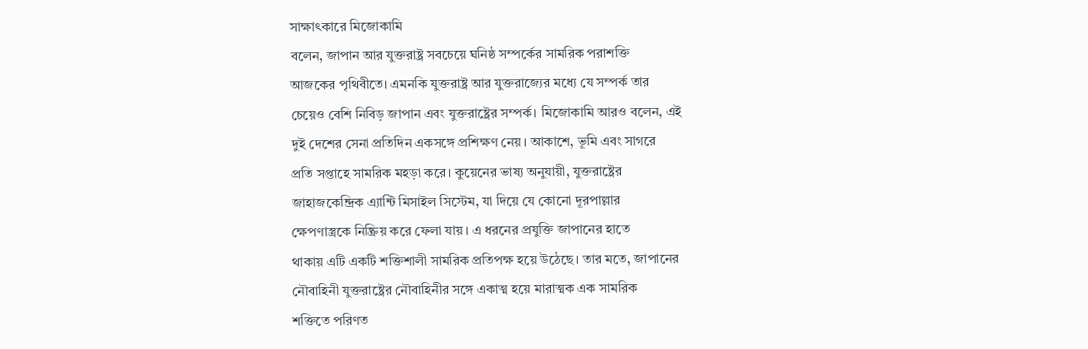সাক্ষাৎকারে মিজোকামি
বলেন, জাপান আর যুক্তরাষ্ট্র সবচেয়ে ঘনিষ্ঠ সম্পর্কের সামরিক পরাশক্তি
আজকের পৃথিবীতে। এমনকি যুক্তরাষ্ট্র আর যুক্তরাজ্যের মধ্যে যে সম্পর্ক তার
চেয়েও বেশি নিবিড় জাপান এবং যুক্তরাষ্ট্রের সম্পর্ক। মিজোকামি আরও বলেন, এই
দুই দেশের সেনা প্রতিদিন একসঙ্গে প্রশিক্ষণ নেয়। আকাশে, ভূমি এবং সাগরে
প্রতি সপ্তাহে সামরিক মহড়া করে। কুয়েনের ভাষ্য অনুযায়ী, যুক্তরাষ্ট্রের
জাহাজকেন্দ্রিক এ্যান্টি মিসাইল সিস্টেম, যা দিয়ে যে কোনো দূরপাল্লার
ক্ষেপণাস্ত্রকে নিষ্ক্রিয় করে ফেলা যায়। এ ধরনের প্রযুক্তি জাপানের হাতে
থাকায় এটি একটি শক্তিশালী সামরিক প্রতিপক্ষ হয়ে উঠেছে। তার মতে, জাপানের
নৌবাহিনী যুক্তরাষ্ট্রের নৌবাহিনীর সঙ্গে একাত্ম হয়ে মারাত্মক এক সামরিক
শক্তিতে পরিণত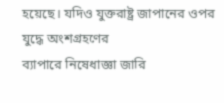হয়েছে। যদিও যুক্তরাষ্ট্র জাপানের ওপর যুদ্ধে অংশগ্রহণের
ব্যাপারে নিষেধাজ্ঞা জারি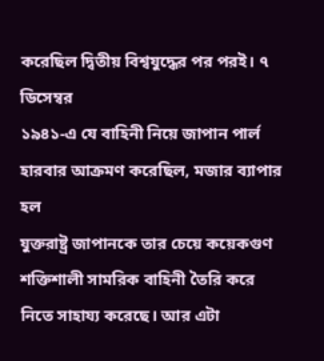করেছিল দ্বিতীয় বিশ্বযুদ্ধের পর পরই। ৭ ডিসেম্বর
১৯৪১-এ যে বাহিনী নিয়ে জাপান পার্ল হারবার আক্রমণ করেছিল, মজার ব্যাপার হল
যুক্তরাষ্ট্র জাপানকে তার চেয়ে কয়েকগুণ শক্তিশালী সামরিক বাহিনী তৈরি করে
নিতে সাহায্য করেছে। আর এটা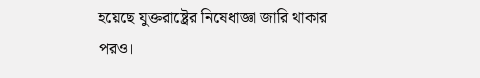হয়েছে যুক্তরাষ্ট্রের নিষেধাজ্ঞা জারি থাকার
পরও।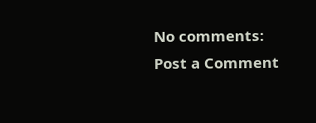No comments:
Post a Comment